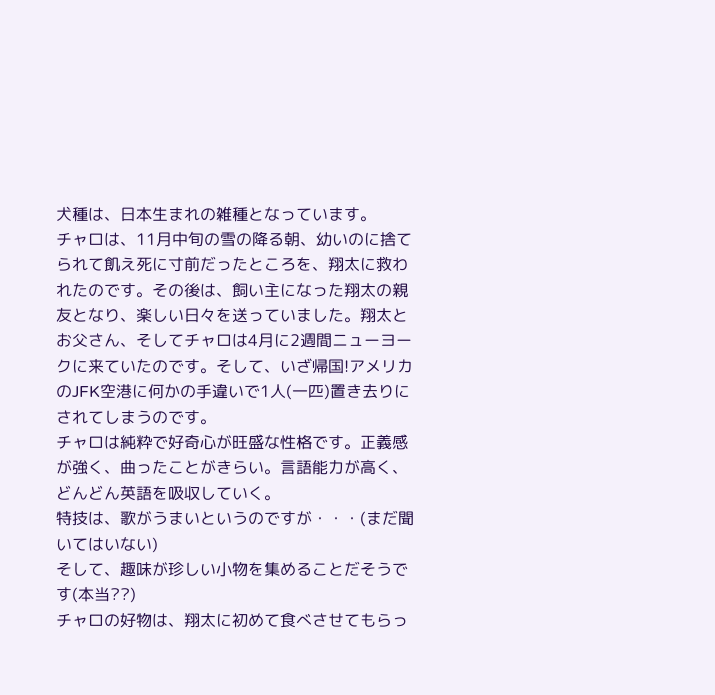犬種は、日本生まれの雑種となっています。
チャロは、11月中旬の雪の降る朝、幼いのに捨てられて飢え死に寸前だったところを、翔太に救われたのです。その後は、飼い主になった翔太の親友となり、楽しい日々を送っていました。翔太とお父さん、そしてチャロは4月に2週間ニューヨークに来ていたのです。そして、いざ帰国!アメリカのJFK空港に何かの手違いで1人(一匹)置き去りにされてしまうのです。
チャロは純粋で好奇心が旺盛な性格です。正義感が強く、曲ったことがきらい。言語能力が高く、どんどん英語を吸収していく。
特技は、歌がうまいというのですが・・・(まだ聞いてはいない)
そして、趣味が珍しい小物を集めることだそうです(本当??)
チャロの好物は、翔太に初めて食べさせてもらっ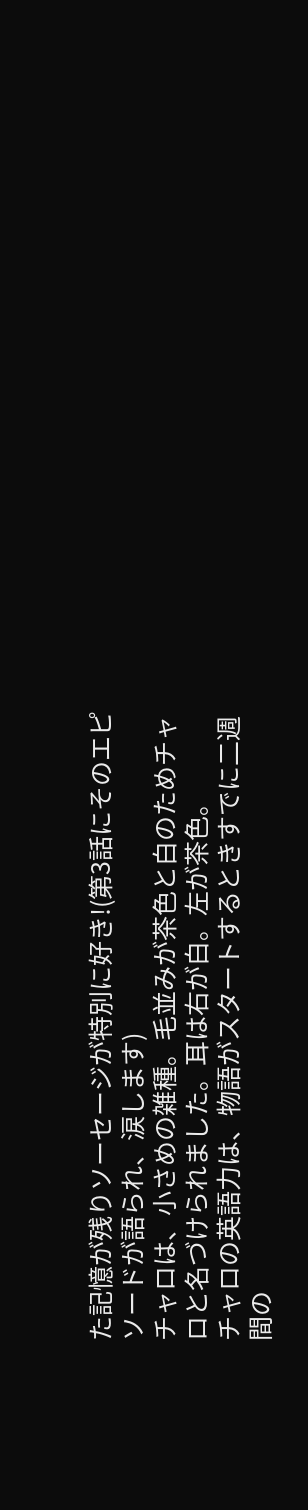た記憶が残りソーセージが特別に好き!(第3話にそのエピソードが語られ、涙します)
チャロは、小さめの雑種。毛並みが茶色と白のためチャロと名づけられました。耳は右が白。左が茶色。
チャロの英語力は、物語がスタートするときすでに二週間の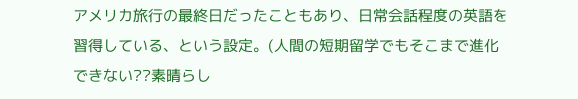アメリカ旅行の最終日だったこともあり、日常会話程度の英語を習得している、という設定。(人間の短期留学でもそこまで進化できない??素晴らし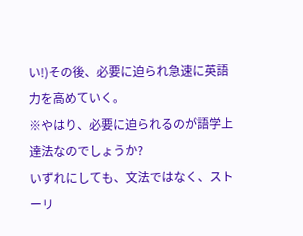い!)その後、必要に迫られ急速に英語力を高めていく。
※やはり、必要に迫られるのが語学上達法なのでしょうか?
いずれにしても、文法ではなく、ストーリ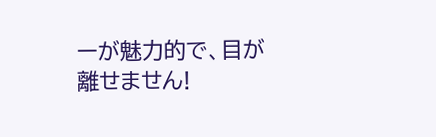ーが魅力的で、目が離せません!